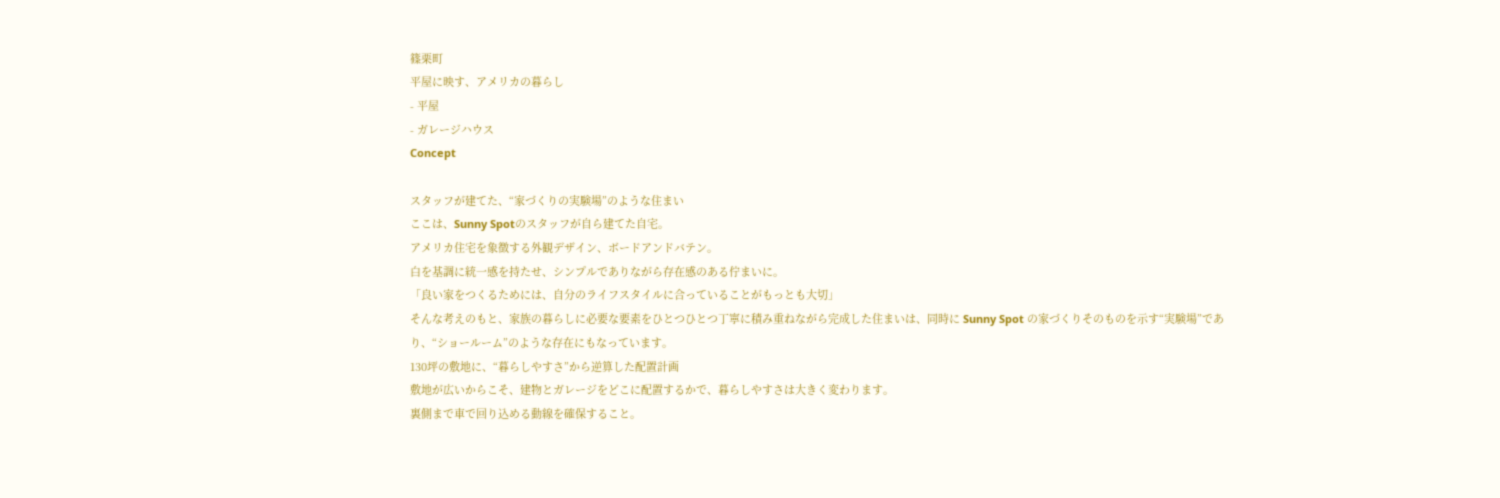篠栗町
平屋に映す、アメリカの暮らし
- 平屋
- ガレージハウス
Concept

スタッフが建てた、“家づくりの実験場”のような住まい
ここは、Sunny Spotのスタッフが自ら建てた自宅。
アメリカ住宅を象徴する外観デザイン、ボードアンドバテン。
白を基調に統一感を持たせ、シンプルでありながら存在感のある佇まいに。
「良い家をつくるためには、自分のライフスタイルに合っていることがもっとも大切」
そんな考えのもと、家族の暮らしに必要な要素をひとつひとつ丁寧に積み重ねながら完成した住まいは、同時に Sunny Spot の家づくりそのものを示す“実験場”であり、“ショールーム”のような存在にもなっています。
130坪の敷地に、“暮らしやすさ”から逆算した配置計画
敷地が広いからこそ、建物とガレージをどこに配置するかで、暮らしやすさは大きく変わります。
裏側まで車で回り込める動線を確保すること。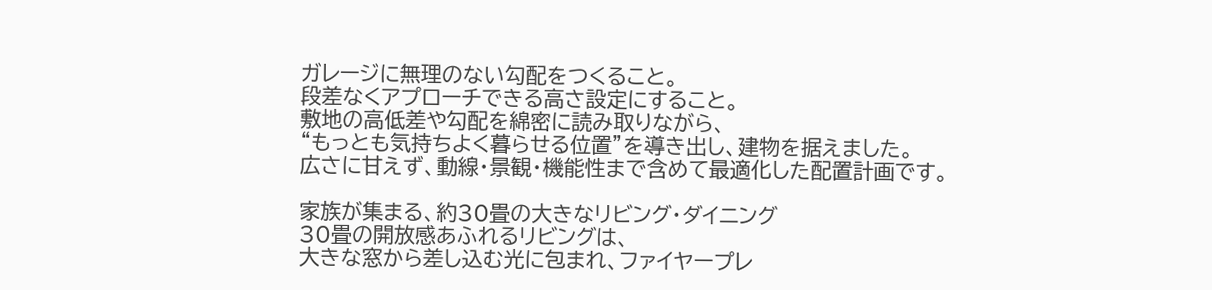ガレージに無理のない勾配をつくること。
段差なくアプローチできる高さ設定にすること。
敷地の高低差や勾配を綿密に読み取りながら、
“もっとも気持ちよく暮らせる位置”を導き出し、建物を据えました。
広さに甘えず、動線・景観・機能性まで含めて最適化した配置計画です。

家族が集まる、約30畳の大きなリビング・ダイニング
30畳の開放感あふれるリビングは、
大きな窓から差し込む光に包まれ、ファイヤープレ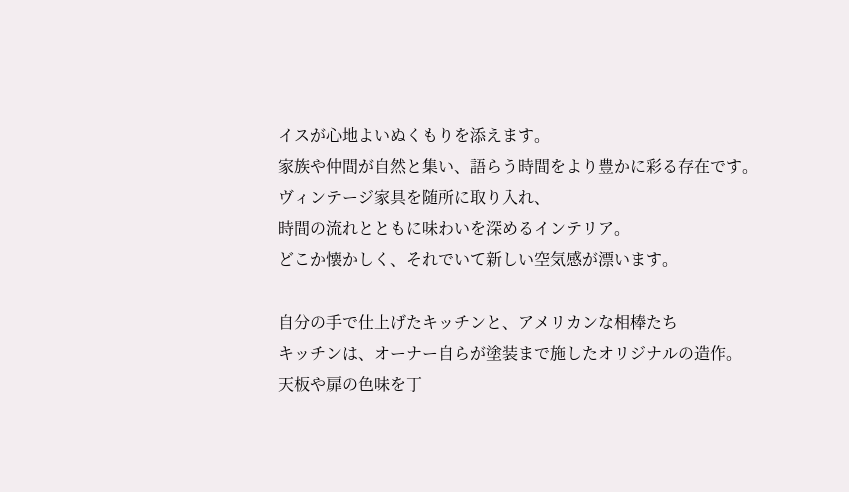イスが心地よいぬくもりを添えます。
家族や仲間が自然と集い、語らう時間をより豊かに彩る存在です。
ヴィンテージ家具を随所に取り入れ、
時間の流れとともに味わいを深めるインテリア。
どこか懐かしく、それでいて新しい空気感が漂います。

自分の手で仕上げたキッチンと、アメリカンな相棒たち
キッチンは、オーナー自らが塗装まで施したオリジナルの造作。
天板や扉の色味を丁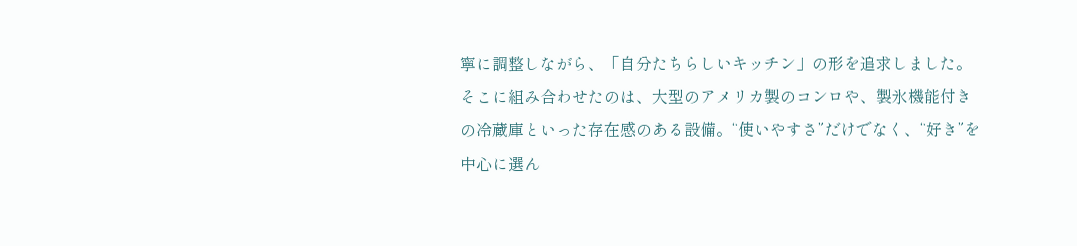寧に調整しながら、「自分たちらしいキッチン」の形を追求しました。
そこに組み合わせたのは、大型のアメリカ製のコンロや、製氷機能付きの冷蔵庫といった存在感のある設備。“使いやすさ”だけでなく、“好き”を中心に選ん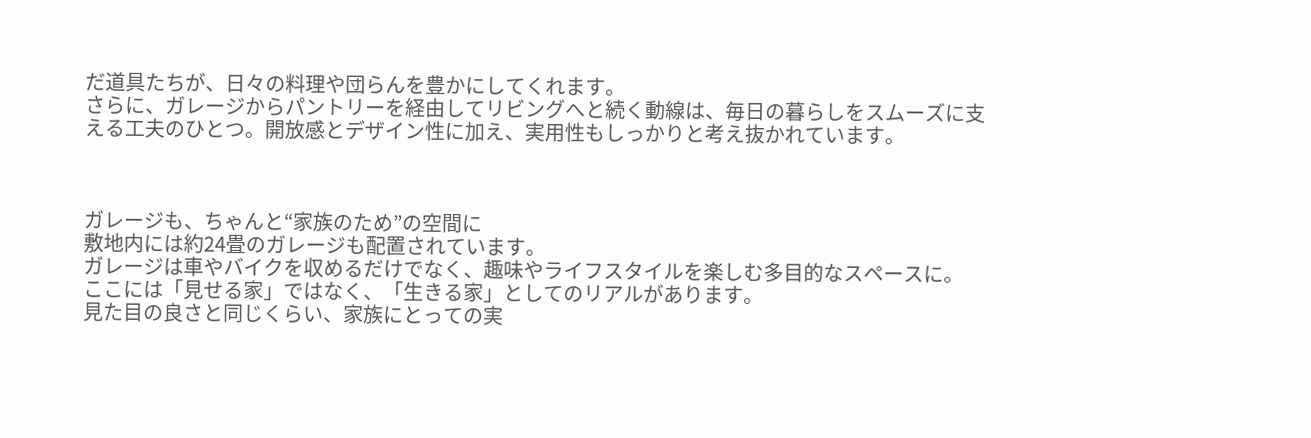だ道具たちが、日々の料理や団らんを豊かにしてくれます。
さらに、ガレージからパントリーを経由してリビングへと続く動線は、毎日の暮らしをスムーズに支える工夫のひとつ。開放感とデザイン性に加え、実用性もしっかりと考え抜かれています。



ガレージも、ちゃんと“家族のため”の空間に
敷地内には約24畳のガレージも配置されています。
ガレージは車やバイクを収めるだけでなく、趣味やライフスタイルを楽しむ多目的なスペースに。
ここには「見せる家」ではなく、「生きる家」としてのリアルがあります。
見た目の良さと同じくらい、家族にとっての実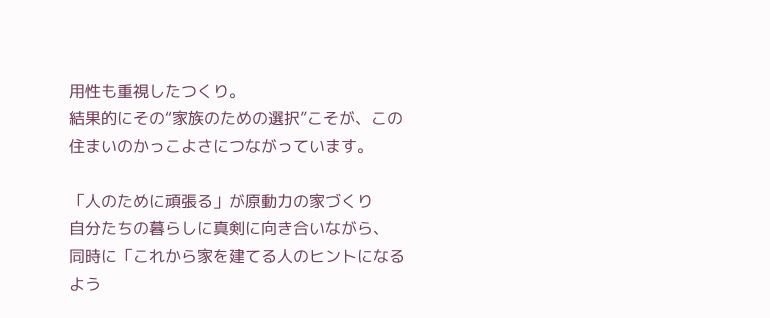用性も重視したつくり。
結果的にその“家族のための選択”こそが、この住まいのかっこよさにつながっています。

「人のために頑張る」が原動力の家づくり
自分たちの暮らしに真剣に向き合いながら、
同時に「これから家を建てる人のヒントになるよう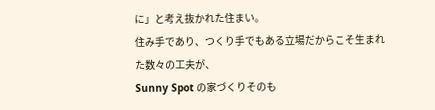に」と考え抜かれた住まい。
住み手であり、つくり手でもある立場だからこそ生まれた数々の工夫が、
Sunny Spot の家づくりそのも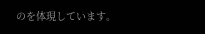のを体現しています。